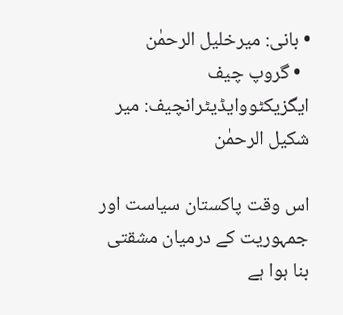• بانی: میرخلیل الرحمٰن
  • گروپ چیف ایگزیکٹووایڈیٹرانچیف: میر شکیل الرحمٰن

اس وقت پاکستان سیاست اور جمہوریت کے درمیان مشقتی بنا ہوا ہے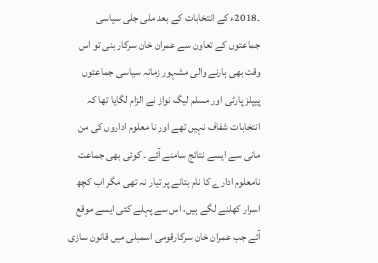۔2018ء کے انتخابات کے بعد ملی جلی سیاسی جماعتوں کے تعاون سے عمران خان سرکار بنی تو اس وقت بھی ہارنے والی مشہور زمانہ سیاسی جماعتوں پیپلز پارٹی اور مسلم لیگ نواز نے الزام لگایا تھا کہ انتخابات شفاف نہیں تھے اور نا معلوم اداروں کی من مانی سے ایسے نتائج سامنے آئے ۔ کوئی بھی جماعت نامعلوم ادارے کا نام بتانے پر تیار نہ تھی مگر اب کچھ اسرار کھلنے لگے ہیں، اس سے پہلے کئی ایسے موقع آئے جب عمران خان سرکارقومی اسمبلی میں قانون سازی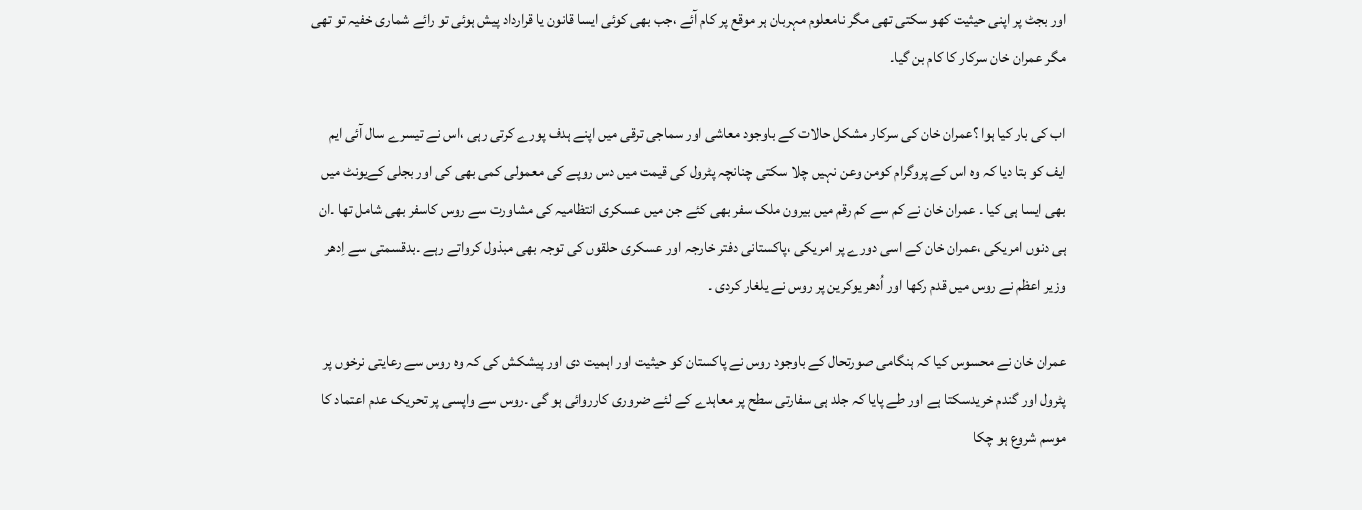اور بجٹ پر اپنی حیثیت کھو سکتی تھی مگر نامعلوم مہربان ہر موقع پر کام آئے ،جب بھی کوئی ایسا قانون یا قرارداد پیش ہوئی تو رائے شماری خفیہ تو تھی مگر عمران خان سرکار کا کام بن گیا۔

اب کی بار کیا ہوا ؟عمران خان کی سرکار مشکل حالات کے باوجود معاشی اور سماجی ترقی میں اپنے ہدف پورے کرتی رہی ،اس نے تیسرے سال آئی ایم ایف کو بتا دیا کہ وہ اس کے پروگرام کومن وعن نہیں چلا سکتی چنانچہ پٹرول کی قیمت میں دس روپے کی معمولی کمی بھی کی اور بجلی کےیونٹ میں بھی ایسا ہی کیا ۔ عمران خان نے کم سے کم رقم میں بیرون ملک سفر بھی کئے جن میں عسکری انتظامیہ کی مشاورت سے روس کاسفر بھی شامل تھا ۔ان ہی دنوں امریکی ،عمران خان کے اسی دورے پر امریکی ،پاکستانی دفتر خارجہ اور عسکری حلقوں کی توجہ بھی مبذول کرواتے رہے ۔بدقسمتی سے اِدھر وزیر اعظم نے روس میں قدم رکھا اور اُدھر یوکرین پر روس نے یلغار کردی ۔

عمران خان نے محسوس کیا کہ ہنگامی صورتحال کے باوجود روس نے پاکستان کو حیثیت اور اہمیت دی اور پیشکش کی کہ وہ روس سے رعایتی نرخوں پر پٹرول اور گندم خریدسکتا ہے اور طے پایا کہ جلد ہی سفارتی سطح پر معاہدے کے لئے ضروری کارروائی ہو گی ۔روس سے واپسی پر تحریک عدم اعتماد کا موسم شروع ہو چکا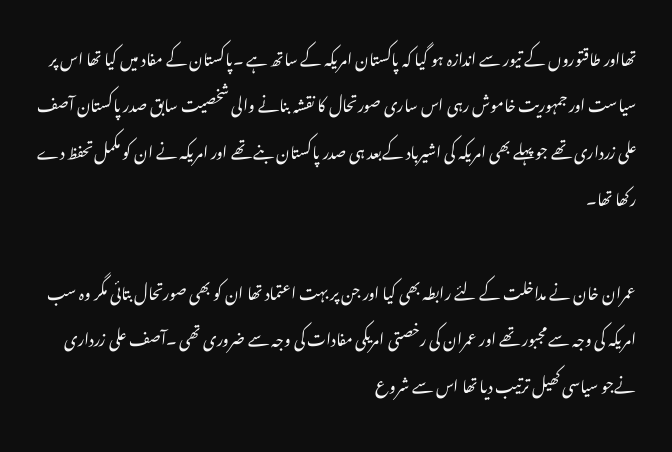تھااور طاقتوروں کے تیور سے اندازہ ہو گیا کہ پاکستان امریکہ کے ساتھ ہے ۔پاکستان کے مفاد میں کیا تھا اس پر سیاست اور جمہوریت خاموش رہی اس ساری صورتحال کا نقشہ بنانے والی شخصیت سابق صدر پاکستان آصف علی زرداری تھے جو پہلے بھی امریکہ کی اشیرباد کےبعد ہی صدر پاکستان بنے تھے اور امریکہ نے ان کو مکمل تحفظ دے رکھا تھا۔

عمران خان نے مداخلت کے لئے رابطہ بھی کیا اور جن پر بہت اعتماد تھا ان کو بھی صورتحال بتائی مگر وہ سب امریکہ کی وجہ سے مجبور تھے اور عمران کی رخصتی امریکی مفادات کی وجہ سے ضروری تھی ۔آصف علی زرداری نےجو سیاسی کھیل ترتیب دیا تھا اس سے شروع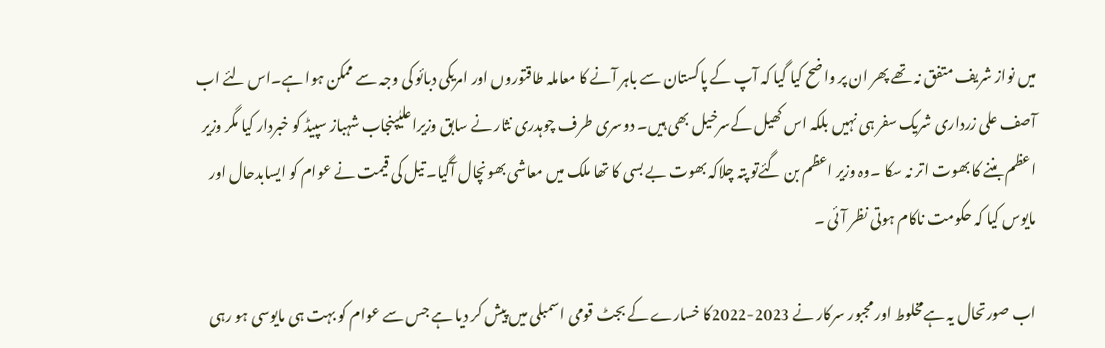میں نواز شریف متفق نہ تھے پھر ان پر واضح کیا گیا کہ آپ کے پاکستان سے باہر آنے کا معاملہ طاقتوروں اور امریکی دبائو کی وجہ سے ممکن ہوا ہے۔اس لئے اب آصف علی زرداری شریک سفر ہی نہیں بلکہ اس کھیل کےسرخیل بھی ہیں۔ دوسری طرف چوہدری نثار نے سابق وزیراعلیٰپنجاب شہباز سپیڈ کو خبردار کیا مگر وزیر اعظم بننے کا بھوت اتر نہ سکا ۔وہ وزیر اعظم بن گئےتو پتہ چلاکہ بھوت بے بسی کا تھا ملک میں معاشی بھونچال آگیا۔ تیل کی قیمت نے عوام کو ایسابدحال اور مایوس کیا کہ حکومت ناکام ہوتی نظر آئی ۔

اب صورتحال یہ ہےمخلوط اور مجبور سرکار نے 2023-2022کا خسارے کے بجٹ قومی اسمبلی میں پیش کر دیا ہے جس سے عوام کو بہت ہی مایوسی ہو رہی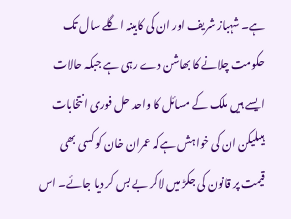ہے۔ شہباز شریف اور ان کی کابینہ اگلے سال تک حکومت چلانے کا بھاشن دے رہی ہے جبکہ حالات ایسے ہیں ملک کے مسائل کا واحد حل فوری انتخابات ہیںلیکن ان کی خواہش ہےکہ عمران خان کو کسی بھی قیمت پر قانون کی جکڑ میں لاکر بے بس کر دیا جائے۔ اس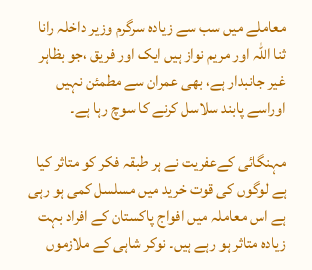معاملے میں سب سے زیادہ سرگرم وزیر داخلہ رانا ثنا اللہ اور مریم نواز ہیں ایک اور فریق ،جو بظاہر غیر جانبدار ہے، بھی عمران سے مطمئن نہیں اوراسے پابند سلاسل کرنے کا سوچ رہا ہے۔

مہنگائی کےعفریت نے ہر طبقہ فکر کو متاثر کیا ہے لوگوں کی قوت خرید میں مسلسل کمی ہو رہی ہے اس معاملہ میں افواج پاکستان کے افراد بہت زیادہ متاثر ہو رہے ہیں۔ نوکر شاہی کے ملازموں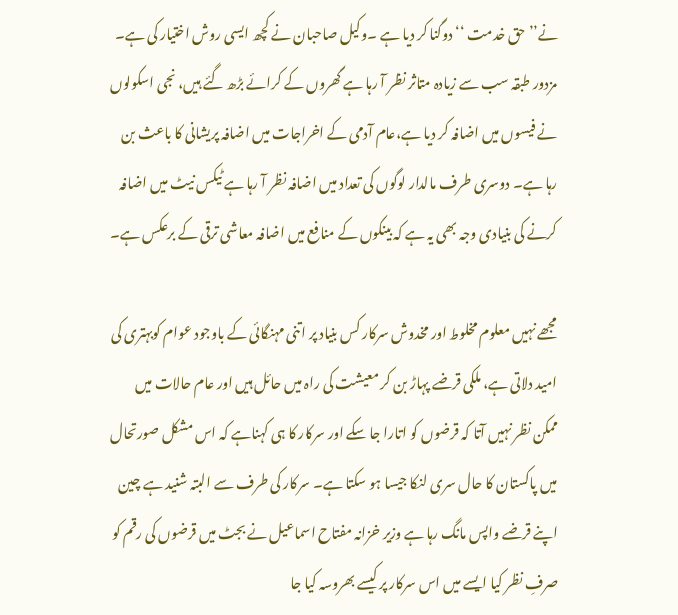نے’’ حق خدمت ‘‘ دوگنا کر دیا ہے ۔وکیل صاحبان نے کچھ ایسی روش اختیار کی ہے۔ مزدور طبقہ سب سے زیادہ متاثر نظر آ رہا ہے گھروں کے کرائے بڑھ گئے ہیں، نجی اسکولوں نے فیسوں میں اضافہ کر دیا ہے،عام آدمی کے اخراجات میں اضافہ پریشانی کا باعث بن رہا ہے۔ دوسری طرف مالدار لوگوں کی تعداد میں اضافہ نظر آ رہا ہے ٹیکس نیٹ میں اضافہ کرنے کی بنیادی وجہ بھی یہ ہے کہ بینکوں کے منافع میں اضافہ معاشی ترقی کے برعکس ہے۔

مجھے نہیں معلوم مخلوط اور مخدوش سرکار کس بنیاد پر اتنی مہنگائی کے باوجود عوام کوبہتری کی امید دلاتی ہے، ملکی قرضے پہاڑ بن کر معیشت کی راہ میں حائل ہیں اور عام حالات میں ممکن نظر نہیں آتا کہ قرضوں کو اتارا جا سکے اور سرکار کا ہی کہناہے کہ اس مشکل صورتحال میں پاکستان کا حال سری لنکا جیسا ہو سکتا ہے۔ سرکار کی طرف سے البتہ شنید ہے چین اپنے قرضے واپس مانگ رہا ہے وزیر خزانہ مفتاح اسماعیل نے بجٹ میں قرضوں کی رقم کو صرفِ نظر کیا ایسے میں اس سرکار پر کیسے بھروسہ کیا جا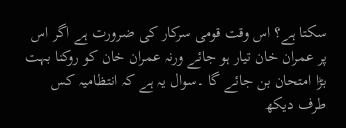سکتا ہے؟ اس وقت قومی سرکار کی ضرورت ہے اگر اس پر عمران خان تیار ہو جائے ورنہ عمران خان کو روکنا بہت بڑا امتحان بن جائے گا ۔سوال یہ ہے کہ انتظامیہ کس طرف دیکھ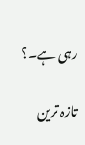رہی ہے۔؟

تازہ ترین